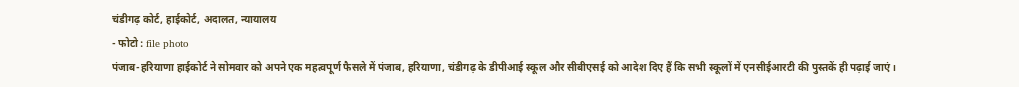चंडीगढ़ कोर्ट, हाईकोर्ट, अदालत, न्यायालय
- फोटो : file photo
पंजाब-हरियाणा हाईकोर्ट ने सोमवार को अपने एक महत्वपूर्ण फैसले में पंजाब, हरियाणा, चंडीगढ़ के डीपीआई स्कूल और सीबीएसई को आदेश दिए हैं कि सभी स्कूलों में एनसीईआरटी की पुस्तकें ही पढ़ाई जाएं।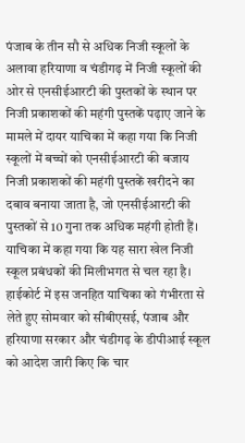पंजाब के तीन सौ से अधिक निजी स्कूलों के अलावा हरियाणा व चंडीगढ़ में निजी स्कूलों की ओर से एनसीईआरटी की पुस्तकों के स्थान पर निजी प्रकाशकों की महंगी पुस्तकें पढ़ाए जाने के मामले में दायर याचिका में कहा गया कि निजी स्कूलों में बच्चों को एनसीईआरटी की बजाय निजी प्रकाशकों की महंगी पुस्तकें खरीदने का दबाव बनाया जाता है, जो एनसीईआरटी की पुस्तकों से 10 गुना तक अधिक महंगी होती हैं।
याचिका में कहा गया कि यह सारा खेल निजी स्कूल प्रबंधकों की मिलीभगत से चल रहा है। हाईकोर्ट में इस जनहित याचिका को गंभीरता से लेते हुए सोमवार को सीबीएसई, पंजाब और हरियाणा सरकार और चंडीगढ़ के डीपीआई स्कूल को आदेश जारी किए कि चार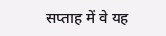सप्ताह में वे यह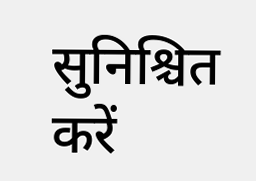सुनिश्चित करें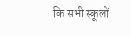कि सभी स्कूलों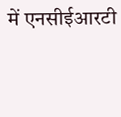में एनसीईआरटी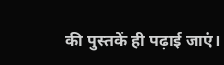की पुस्तकें ही पढ़ाई जाएं।